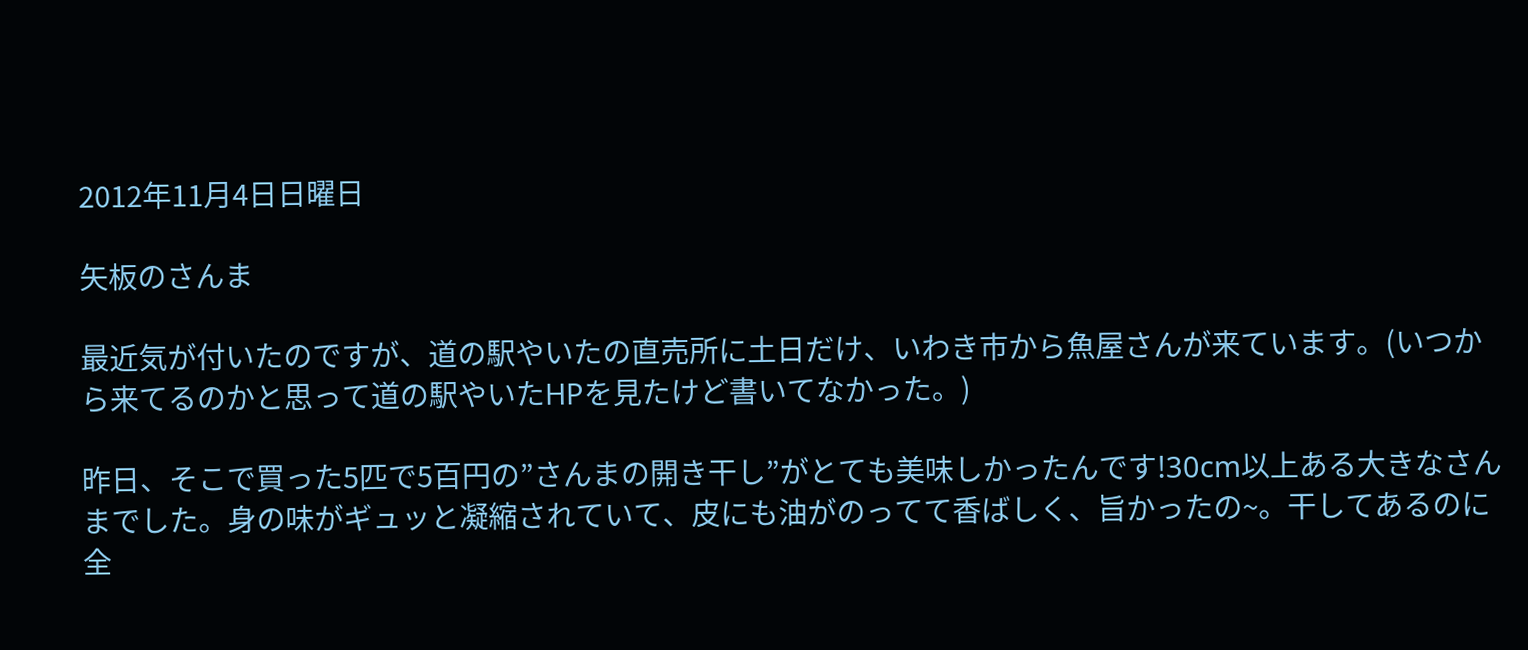2012年11月4日日曜日

矢板のさんま

最近気が付いたのですが、道の駅やいたの直売所に土日だけ、いわき市から魚屋さんが来ています。(いつから来てるのかと思って道の駅やいたHPを見たけど書いてなかった。)

昨日、そこで買った5匹で5百円の”さんまの開き干し”がとても美味しかったんです!30cm以上ある大きなさんまでした。身の味がギュッと凝縮されていて、皮にも油がのってて香ばしく、旨かったの~。干してあるのに全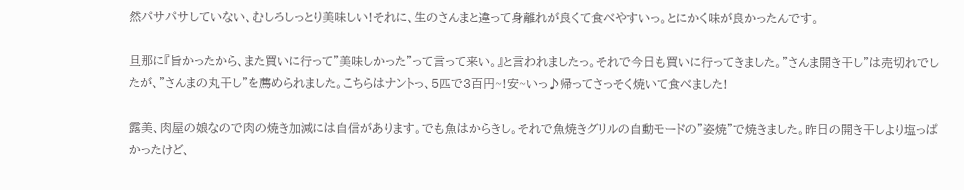然パサパサしていない、むしろしっとり美味しい!それに、生のさんまと違って身離れが良くて食べやすいっ。とにかく味が良かったんです。

旦那に『旨かったから、また買いに行って”美味しかった”って言って来い。』と言われましたっ。それで今日も買いに行ってきました。”さんま開き干し”は売切れでしたが、”さんまの丸干し”を薦められました。こちらはナントっ、5匹で3百円~!安~いっ♪帰ってさっそく焼いて食べました!

露美、肉屋の娘なので肉の焼き加減には自信があります。でも魚はからきし。それで魚焼きグリルの自動モードの”姿焼”で焼きました。昨日の開き干しより塩っぱかったけど、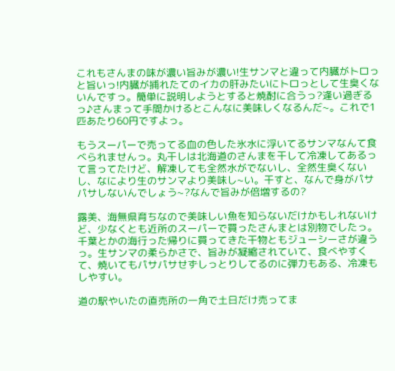これもさんまの味が濃い旨みが濃い!生サンマと違って内臓がトロっと旨いっ!内臓が捕れたてのイカの肝みたいにトロっとして生臭くないんですっ。簡単に説明しようとすると焼酎に合うっ?逢い過ぎるっ♪さんまって手間かけるとこんなに美味しくなるんだ~。これで1匹あたり60円ですよっ。

もうスーパーで売ってる血の色した氷水に浮いてるサンマなんて食べられませんっ。丸干しは北海道のさんまを干して冷凍してあるって言ってたけど、解凍しても全然水がでないし、全然生臭くないし、なにより生のサンマより美味し~い。干すと、なんで身がパサパサしないんでしょう~?なんで旨みが倍増するの?

露美、海無県育ちなので美味しい魚を知らないだけかもしれないけど、少なくとも近所のスーパーで買ったさんまとは別物でしたっ。千葉とかの海行った帰りに買ってきた干物ともジューシーさが違うっ。生サンマの柔らかさで、旨みが凝縮されていて、食べやすくて、焼いてもパサパサせずしっとりしてるのに弾力もある、冷凍もしやすい。

道の駅やいたの直売所の一角で土日だけ売ってま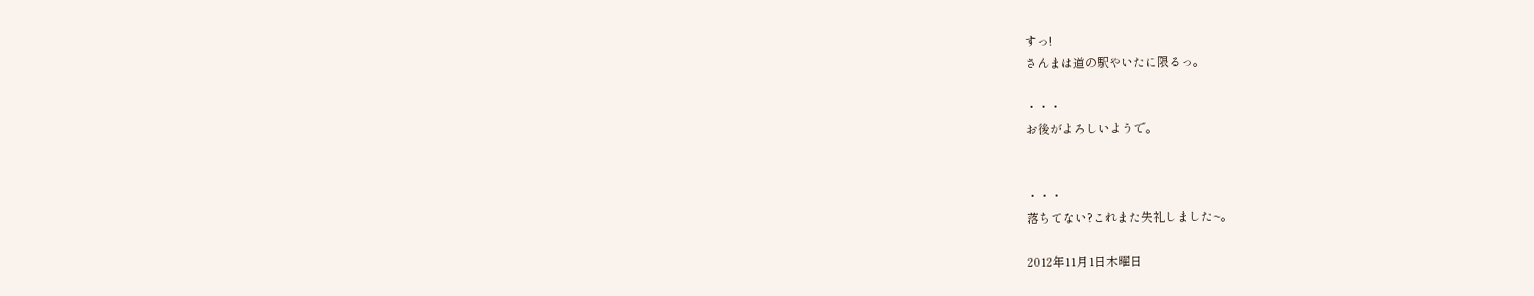すっ!
さんまは道の駅やいたに限るっ。

・・・
お後がよろしいようで。


・・・
落ちてない?これまた失礼しました~。

2012年11月1日木曜日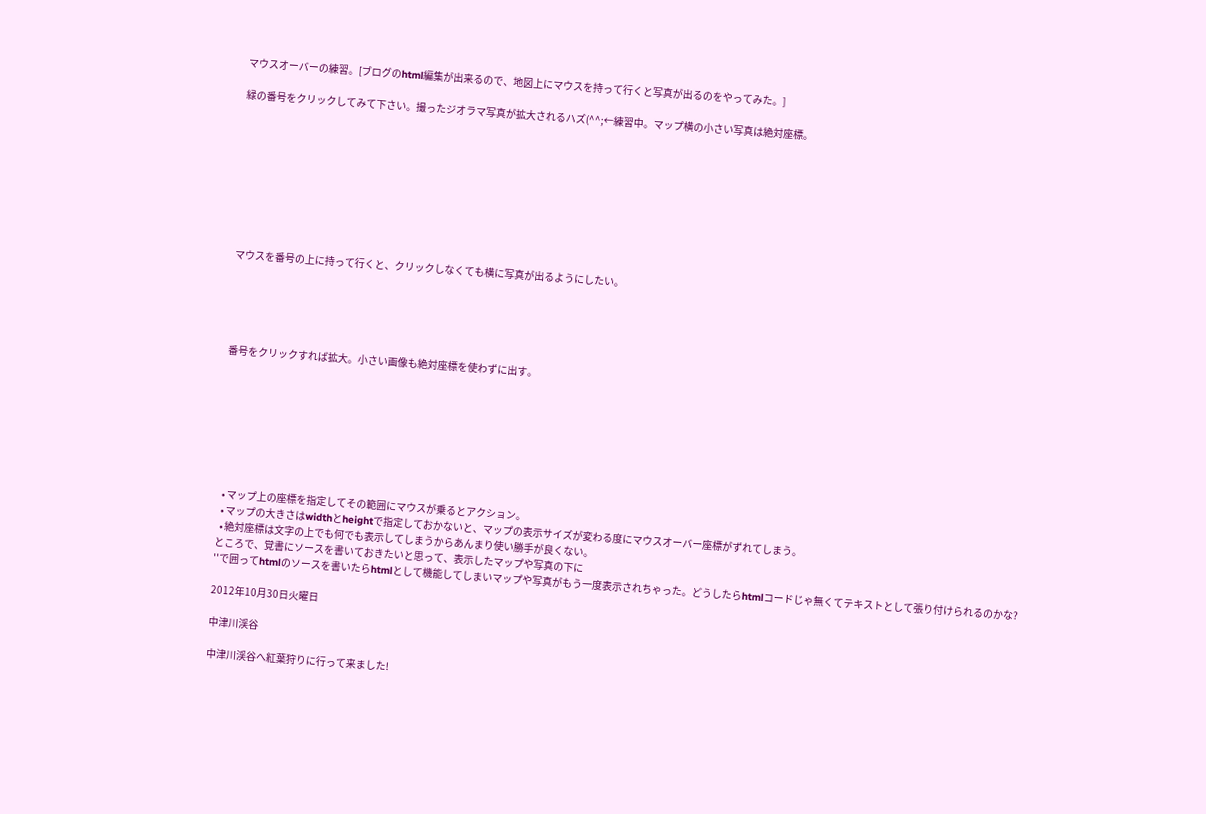マウスオーバーの練習。[ブログのhtml編集が出来るので、地図上にマウスを持って行くと写真が出るのをやってみた。]

緑の番号をクリックしてみて下さい。撮ったジオラマ写真が拡大されるハズ(^^;←練習中。マップ横の小さい写真は絶対座標。









マウスを番号の上に持って行くと、クリックしなくても横に写真が出るようにしたい。





番号をクリックすれば拡大。小さい画像も絶対座標を使わずに出す。








  • マップ上の座標を指定してその範囲にマウスが乗るとアクション。
  • マップの大きさはwidthとheightで指定しておかないと、マップの表示サイズが変わる度にマウスオーバー座標がずれてしまう。
  • 絶対座標は文字の上でも何でも表示してしまうからあんまり使い勝手が良くない。
ところで、覚書にソースを書いておきたいと思って、表示したマップや写真の下に
''で囲ってhtmlのソースを書いたらhtmlとして機能してしまいマップや写真がもう一度表示されちゃった。どうしたらhtmlコードじゃ無くてテキストとして張り付けられるのかな?

2012年10月30日火曜日

中津川渓谷

中津川渓谷へ紅葉狩りに行って来ました!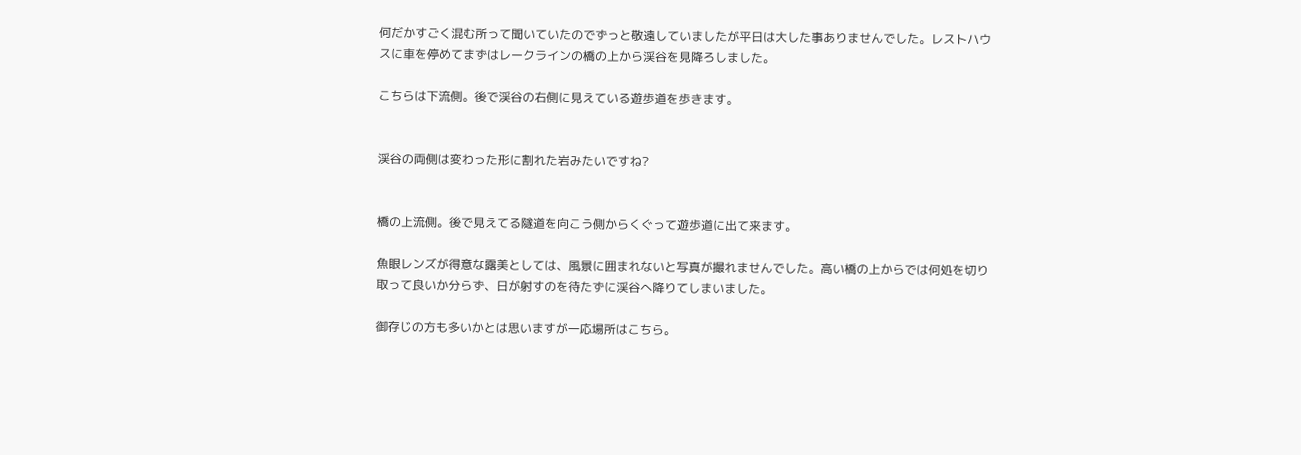何だかすごく混む所って聞いていたのでずっと敬遠していましたが平日は大した事ありませんでした。レストハウスに車を停めてまずはレークラインの橋の上から渓谷を見降ろしました。

こちらは下流側。後で渓谷の右側に見えている遊歩道を歩きます。


渓谷の両側は変わった形に割れた岩みたいですね?


橋の上流側。後で見えてる隧道を向こう側からくぐって遊歩道に出て来ます。

魚眼レンズが得意な露美としては、風景に囲まれないと写真が撮れませんでした。高い橋の上からでは何処を切り取って良いか分らず、日が射すのを待たずに渓谷へ降りてしまいました。

御存じの方も多いかとは思いますが一応場所はこちら。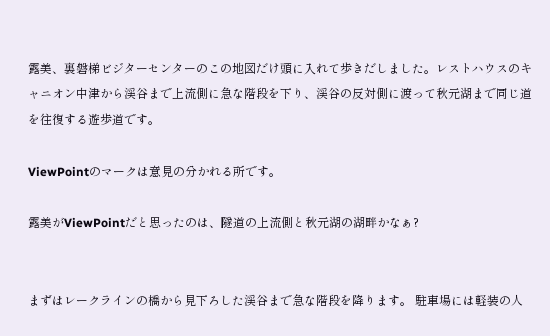露美、裏磐梯ビジターセンターのこの地図だけ頭に入れて歩きだしました。レストハウスのキャニオン中津から渓谷まで上流側に急な階段を下り、渓谷の反対側に渡って秋元湖まで同じ道を往復する遊歩道です。

ViewPointのマークは意見の分かれる所です。

露美がViewPointだと思ったのは、隧道の上流側と秋元湖の湖畔かなぁ?


まずはレークラインの橋から見下ろした渓谷まで急な階段を降ります。 駐車場には軽装の人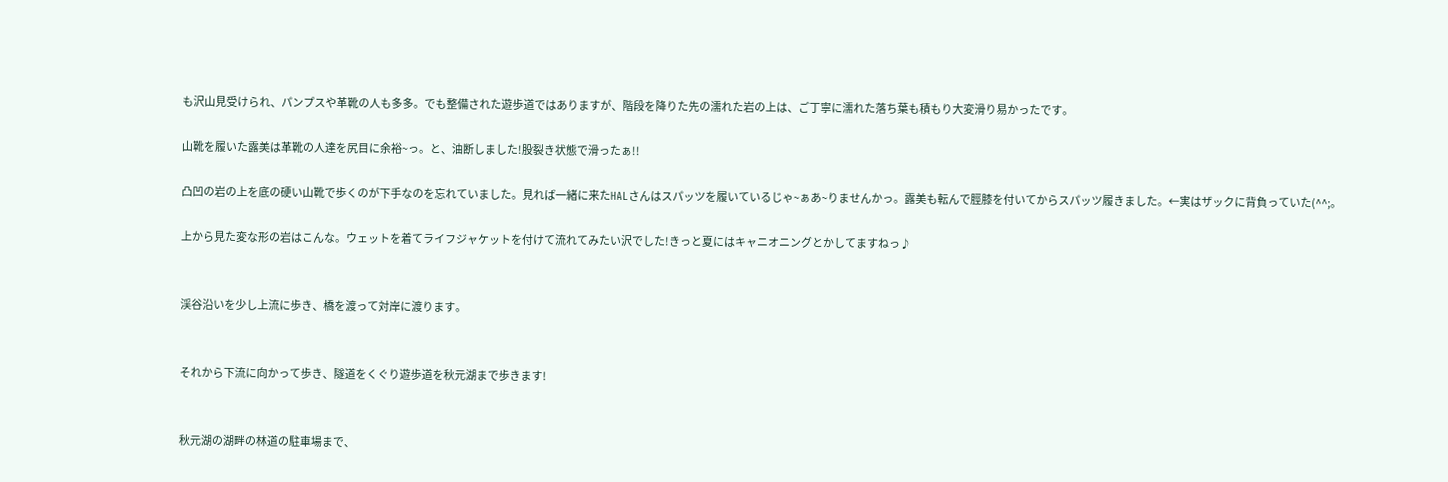も沢山見受けられ、パンプスや革靴の人も多多。でも整備された遊歩道ではありますが、階段を降りた先の濡れた岩の上は、ご丁寧に濡れた落ち葉も積もり大変滑り易かったです。

山靴を履いた露美は革靴の人達を尻目に余裕~っ。と、油断しました!股裂き状態で滑ったぁ!!

凸凹の岩の上を底の硬い山靴で歩くのが下手なのを忘れていました。見れば一緒に来たHALさんはスパッツを履いているじゃ~ぁあ~りませんかっ。露美も転んで脛膝を付いてからスパッツ履きました。←実はザックに背負っていた(^^;。

上から見た変な形の岩はこんな。ウェットを着てライフジャケットを付けて流れてみたい沢でした!きっと夏にはキャニオニングとかしてますねっ♪


渓谷沿いを少し上流に歩き、橋を渡って対岸に渡ります。


それから下流に向かって歩き、隧道をくぐり遊歩道を秋元湖まで歩きます!


秋元湖の湖畔の林道の駐車場まで、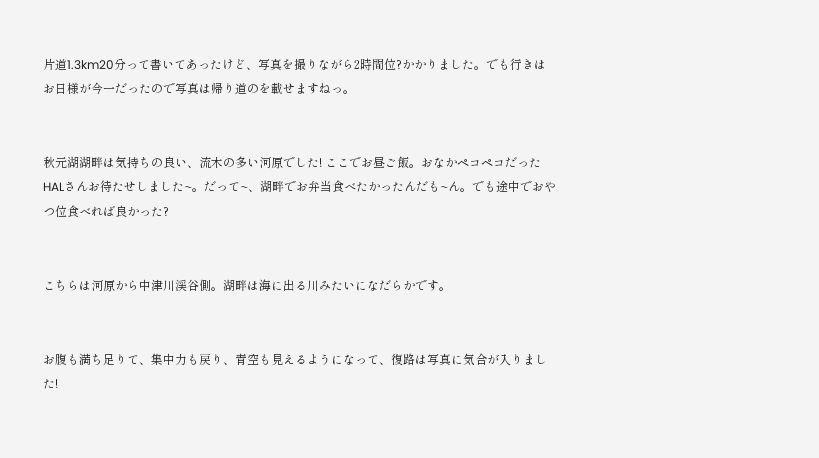片道1.3km20分って書いてあったけど、写真を撮りながら2時間位?かかりました。でも行きはお日様が今一だったので写真は帰り道のを載せますねっ。


秋元湖湖畔は気持ちの良い、流木の多い河原でした! ここでお昼ご飯。おなかペコペコだったHALさんお待たせしました~。だって~、湖畔でお弁当食べたかったんだも~ん。でも途中でおやつ位食べれば良かった?


こちらは河原から中津川渓谷側。湖畔は海に出る川みたいになだらかです。


お腹も満ち足りて、集中力も戻り、青空も見えるようになって、復路は写真に気合が入りました!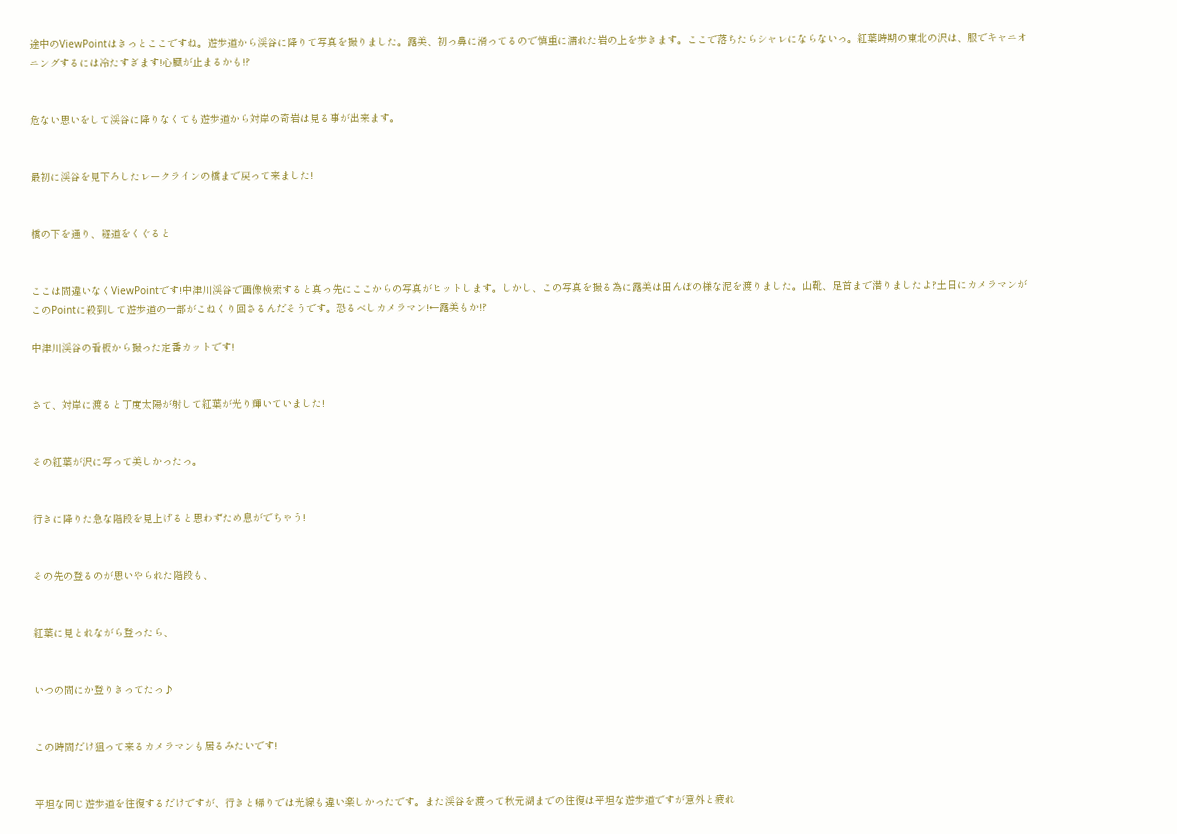途中のViewPointはきっとここですね。遊歩道から渓谷に降りて写真を撮りました。露美、初っ鼻に滑ってるので慎重に濡れた岩の上を歩きます。ここで落ちたらシャレにならないっ。紅葉時期の東北の沢は、服でキャニオニングするには冷たすぎます!心臓が止まるかも!?


危ない思いをして渓谷に降りなくても遊歩道から対岸の奇岩は見る事が出来ます。


最初に渓谷を見下ろしたレークラインの橋まで戻って来ました!


橋の下を通り、隧道をくぐると


ここは間違いなくViewPointです!中津川渓谷で画像検索すると真っ先にここからの写真がヒットします。しかし、この写真を撮る為に露美は田んぼの様な泥を渡りました。山靴、足首まで潜りましたよ?土日にカメラマンがこのPointに殺到して遊歩道の一部がこねくり回さるんだそうです。恐るべしカメラマン!←露美もか!?

中津川渓谷の看板から撮った定番カットです!


さて、対岸に渡ると丁度太陽が射して紅葉が光り輝いていました!


その紅葉が沢に写って美しかったっ。


行きに降りた急な階段を見上げると思わずため息がでちゃう!


その先の登るのが思いやられた階段も、


紅葉に見とれながら登ったら、


いつの間にか登りきってたっ♪


この時間だけ狙って来るカメラマンも居るみたいです!


平坦な同じ遊歩道を往復するだけですが、行きと帰りでは光線も違い楽しかったです。また渓谷を渡って秋元湖までの往復は平坦な遊歩道ですが意外と疲れ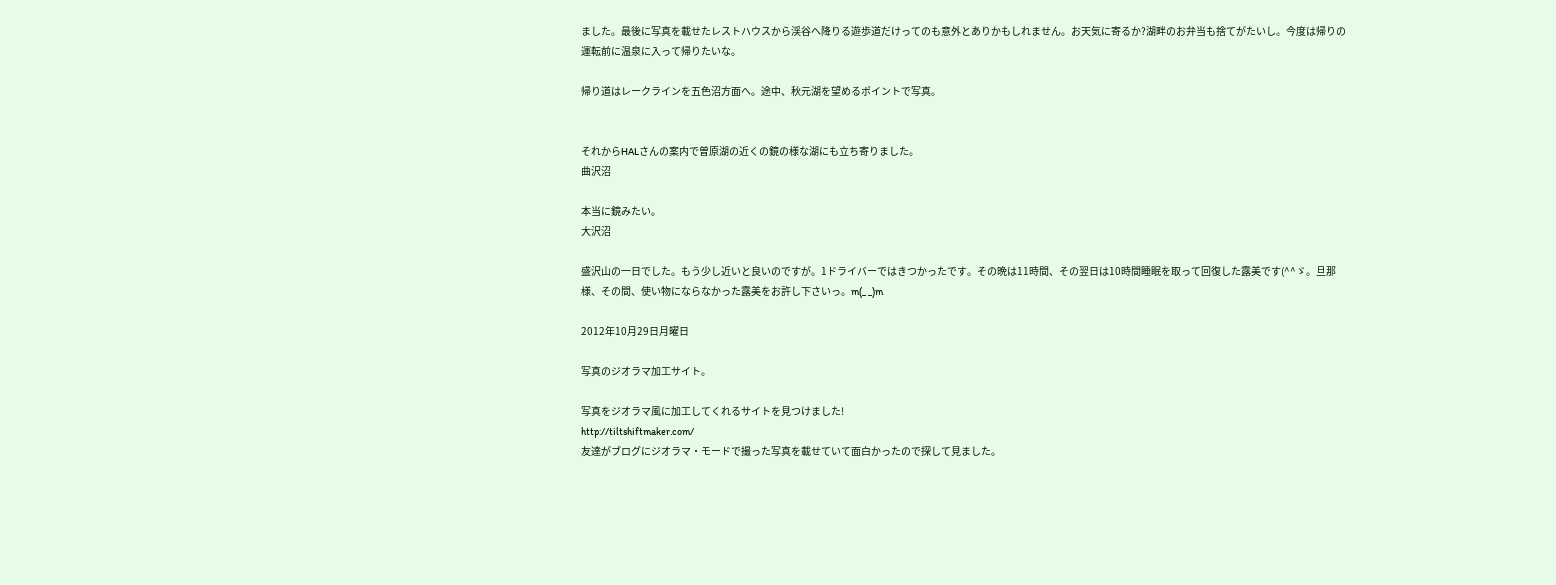ました。最後に写真を載せたレストハウスから渓谷へ降りる遊歩道だけってのも意外とありかもしれません。お天気に寄るか?湖畔のお弁当も捨てがたいし。今度は帰りの運転前に温泉に入って帰りたいな。

帰り道はレークラインを五色沼方面へ。途中、秋元湖を望めるポイントで写真。


それからHALさんの案内で曽原湖の近くの鏡の様な湖にも立ち寄りました。
曲沢沼

本当に鏡みたい。
大沢沼

盛沢山の一日でした。もう少し近いと良いのですが。1ドライバーではきつかったです。その晩は11時間、その翌日は10時間睡眠を取って回復した露美です(^^ゞ。旦那様、その間、使い物にならなかった露美をお許し下さいっ。m(_ _)m

2012年10月29日月曜日

写真のジオラマ加工サイト。

写真をジオラマ風に加工してくれるサイトを見つけました!
http://tiltshiftmaker.com/
友達がブログにジオラマ・モードで撮った写真を載せていて面白かったので探して見ました。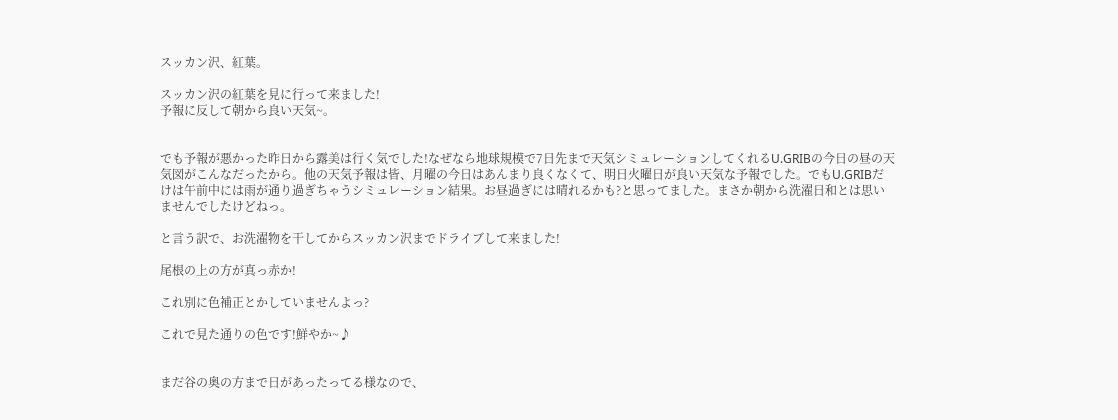スッカン沢、紅葉。

スッカン沢の紅葉を見に行って来ました!
予報に反して朝から良い天気~。


でも予報が悪かった昨日から露美は行く気でした!なぜなら地球規模で7日先まで天気シミュレーションしてくれるU.GRIBの今日の昼の天気図がこんなだったから。他の天気予報は皆、月曜の今日はあんまり良くなくて、明日火曜日が良い天気な予報でした。でもU.GRIBだけは午前中には雨が通り過ぎちゃうシミュレーション結果。お昼過ぎには晴れるかも?と思ってました。まさか朝から洗濯日和とは思いませんでしたけどねっ。

と言う訳で、お洗濯物を干してからスッカン沢までドライブして来ました!

尾根の上の方が真っ赤か!

これ別に色補正とかしていませんよっ?

これで見た通りの色です!鮮やか~♪


まだ谷の奥の方まで日があったってる様なので、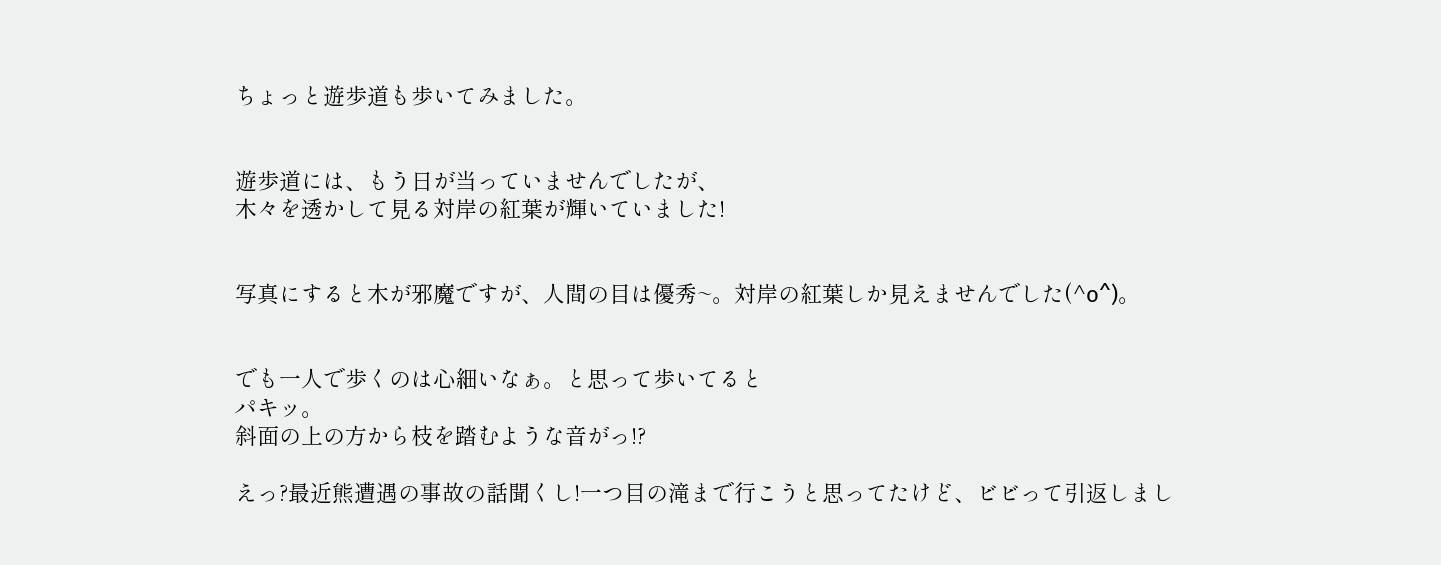ちょっと遊歩道も歩いてみました。


遊歩道には、もう日が当っていませんでしたが、
木々を透かして見る対岸の紅葉が輝いていました!


写真にすると木が邪魔ですが、人間の目は優秀~。対岸の紅葉しか見えませんでした(^o^)。


でも一人で歩くのは心細いなぁ。と思って歩いてると
パキッ。
斜面の上の方から枝を踏むような音がっ!?

えっ?最近熊遭遇の事故の話聞くし!一つ目の滝まで行こうと思ってたけど、ビビって引返しまし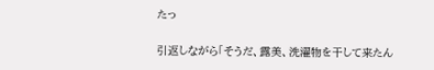たっ

引返しながら「そうだ、露美、洗濯物を干して来たん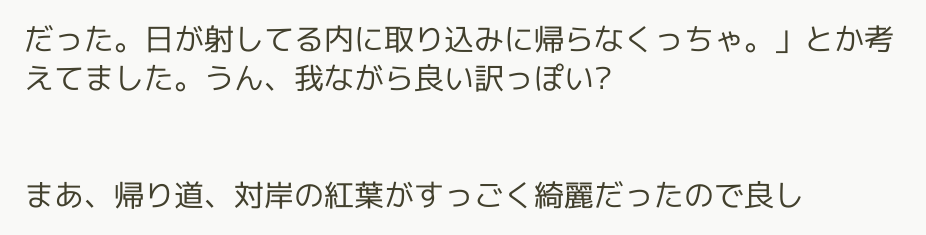だった。日が射してる内に取り込みに帰らなくっちゃ。」とか考えてました。うん、我ながら良い訳っぽい?


まあ、帰り道、対岸の紅葉がすっごく綺麗だったので良し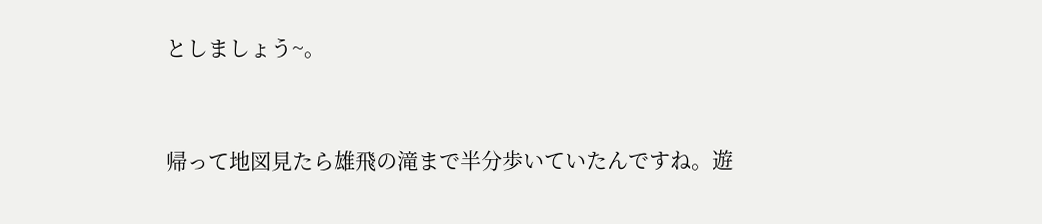としましょう~。


帰って地図見たら雄飛の滝まで半分歩いていたんですね。遊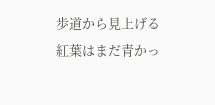歩道から見上げる紅葉はまだ青かっ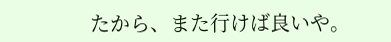たから、また行けば良いや。